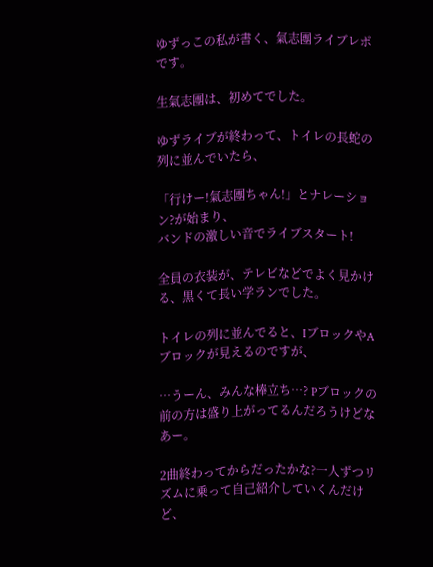ゆずっこの私が書く、氣志團ライブレポです。

生氣志團は、初めてでした。

ゆずライブが終わって、トイレの長蛇の列に並んでいたら、

「行けー!氣志團ちゃん!」とナレーション?が始まり、
バンドの激しい音でライブスタート!

全員の衣装が、テレビなどでよく見かける、黒くて長い学ランでした。

トイレの列に並んでると、IブロックやAブロックが見えるのですが、

…うーん、みんな棒立ち…? Pブロックの前の方は盛り上がってるんだろうけどなあー。

2曲終わってからだったかな?一人ずつリズムに乗って自己紹介していくんだけど、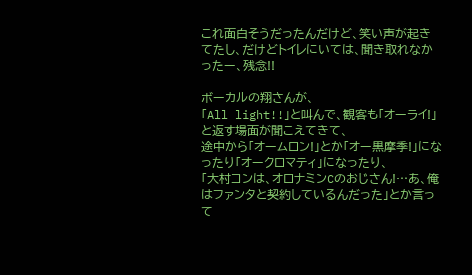これ面白そうだったんだけど、笑い声が起きてたし、だけどトイレにいては、聞き取れなかったー、残念!!

ボーカルの翔さんが、
「All light!!」と叫んで、観客も「オーライ!」と返す場面が聞こえてきて、
途中から「オームロン!」とか「オー黒摩季!」になったり「オークロマティ」になったり、
「大村コンは、オロナミンCのおじさん!…あ、俺はファンタと契約しているんだった」とか言って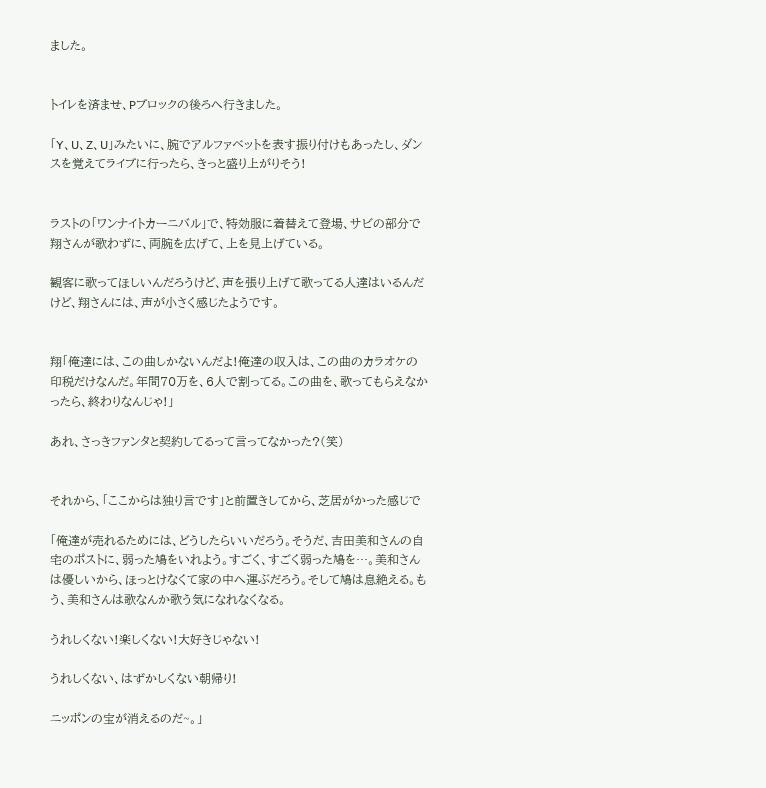ました。


トイレを済ませ、Pブロックの後ろへ行きました。

「Y、U、Z、U」みたいに、腕でアルファベットを表す振り付けもあったし、ダンスを覚えてライブに行ったら、きっと盛り上がりそう!


ラストの「ワンナイトカーニバル」で、特効服に着替えて登場、サビの部分で翔さんが歌わずに、両腕を広げて、上を見上げている。

観客に歌ってほしいんだろうけど、声を張り上げて歌ってる人達はいるんだけど、翔さんには、声が小さく感じたようです。


翔「俺達には、この曲しかないんだよ!俺達の収入は、この曲のカラオケの印税だけなんだ。年間70万を、6人で割ってる。この曲を、歌ってもらえなかったら、終わりなんじゃ!」

あれ、さっきファンタと契約してるって言ってなかった?(笑)


それから、「ここからは独り言です」と前置きしてから、芝居がかった感じで

「俺達が売れるためには、どうしたらいいだろう。そうだ、吉田美和さんの自宅のポストに、弱った鳩をいれよう。すごく、すごく弱った鳩を…。美和さんは優しいから、ほっとけなくて家の中へ運ぶだろう。そして鳩は息絶える。もう、美和さんは歌なんか歌う気になれなくなる。

うれしくない!楽しくない!大好きじゃない!

うれしくない、はずかしくない朝帰り!

ニッポンの宝が消えるのだ~。」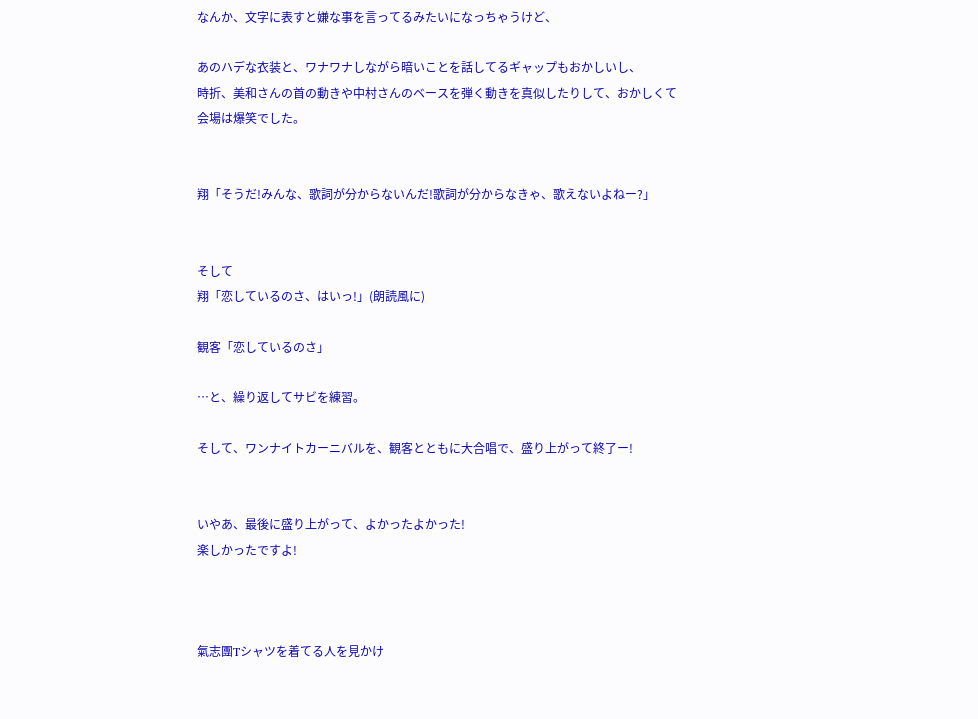なんか、文字に表すと嫌な事を言ってるみたいになっちゃうけど、

あのハデな衣装と、ワナワナしながら暗いことを話してるギャップもおかしいし、
時折、美和さんの首の動きや中村さんのベースを弾く動きを真似したりして、おかしくて会場は爆笑でした。


翔「そうだ!みんな、歌詞が分からないんだ!歌詞が分からなきゃ、歌えないよねー?」


そして
翔「恋しているのさ、はいっ!」(朗読風に)

観客「恋しているのさ」

…と、繰り返してサビを練習。

そして、ワンナイトカーニバルを、観客とともに大合唱で、盛り上がって終了ー!


いやあ、最後に盛り上がって、よかったよかった!
楽しかったですよ!



氣志團Tシャツを着てる人を見かけ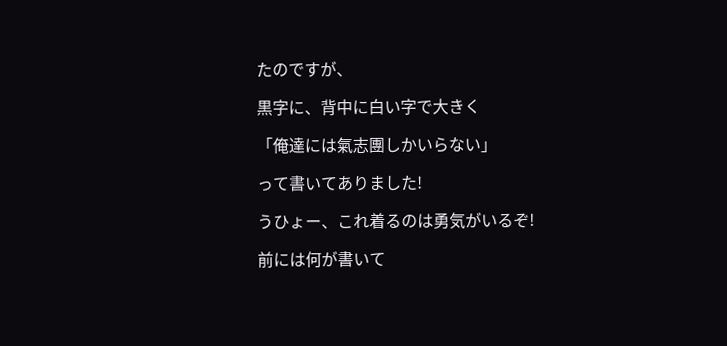たのですが、

黒字に、背中に白い字で大きく

「俺達には氣志團しかいらない」

って書いてありました!

うひょー、これ着るのは勇気がいるぞ!

前には何が書いて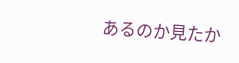あるのか見たか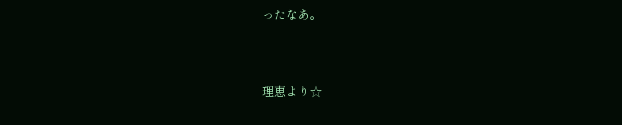ったなあ。


理恵より☆